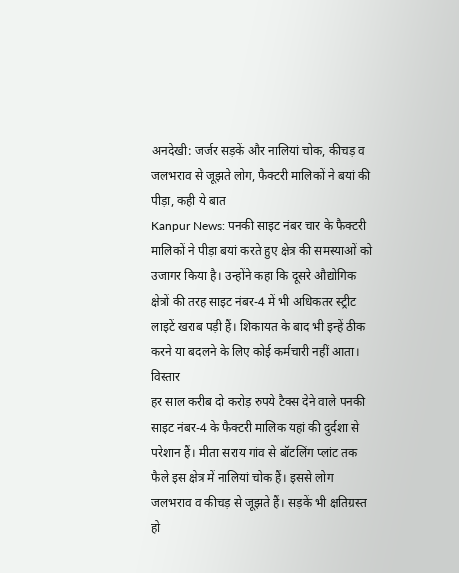अनदेखी: जर्जर सड़कें और नालियां चोक, कीचड़ व जलभराव से जूझते लोग, फैक्टरी मालिकों ने बयां की पीड़ा, कही ये बात
Kanpur News: पनकी साइट नंबर चार के फैक्टरी मालिकों ने पीड़ा बयां करते हुए क्षेत्र की समस्याओं को उजागर किया है। उन्होंने कहा कि दूसरे औद्योगिक क्षेत्रों की तरह साइट नंबर-4 में भी अधिकतर स्ट्रीट लाइटें खराब पड़ी हैं। शिकायत के बाद भी इन्हें ठीक करने या बदलने के लिए कोई कर्मचारी नहीं आता।
विस्तार
हर साल करीब दो करोड़ रुपये टैक्स देने वाले पनकी साइट नंबर-4 के फैक्टरी मालिक यहां की दुर्दशा से परेशान हैं। मीता सराय गांव से बॉटलिंग प्लांट तक फैले इस क्षेत्र में नालियां चोक हैं। इससे लोग जलभराव व कीचड़ से जूझते हैं। सड़कें भी क्षतिग्रस्त हो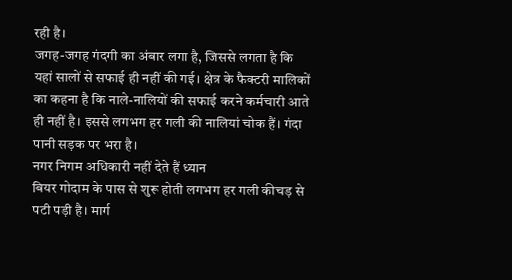रही है।
जगह-जगह गंदगी का अंबार लगा है, जिससे लगता है कि यहां सालों से सफाई ही नहीं की गई। क्षेत्र के फैक्टरी मालिकों का कहना है कि नाले-नालियों की सफाई करने कर्मचारी आते ही नहीं है। इससे लगभग हर गली की नालियां चोक हैं। गंदा पानी सड़क पर भरा है।
नगर निगम अधिकारी नहीं देते हैं ध्यान
बियर गोदाम के पास से शुरू होती लगभग हर गली कीचड़ से पटी पड़ी है। मार्ग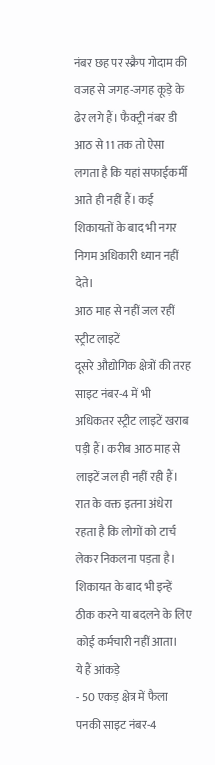नंबर छह पर स्क्रैप गोदाम की वजह से जगह-जगह कूड़े के ढेर लगे हैं। फैक्ट्री नंबर डी आठ से 11 तक तो ऐसा लगता है कि यहां सफाईकर्मी आते ही नहीं हैं। कई शिकायतों के बाद भी नगर निगम अधिकारी ध्यान नहीं देते।
आठ माह से नहीं जल रहीं स्ट्रीट लाइटें
दूसरे औद्योगिक क्षेत्रों की तरह साइट नंबर-4 में भी अधिकतर स्ट्रीट लाइटें खराब पड़ी हैं। करीब आठ माह से लाइटें जल ही नहीं रही हैं। रात के वक्त इतना अंधेरा रहता है कि लोगों को टार्च लेकर निकलना पड़ता है। शिकायत के बाद भी इन्हें ठीक करने या बदलने के लिए कोई कर्मचारी नहीं आता।
ये हैं आंकड़े
- 50 एकड़ क्षेत्र में फैला पनकी साइट नंबर-4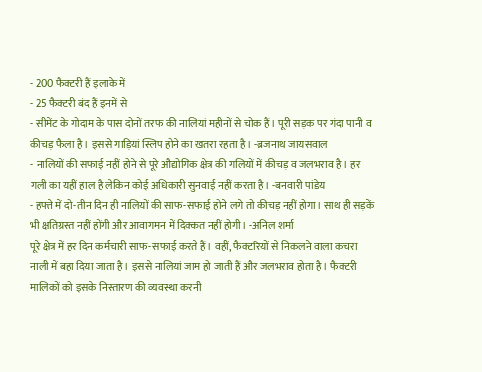- 200 फैक्टरी हैं इलाके में
- 25 फैक्टरी बंद हैं इनमें से
- सीमेंट के गोदाम के पास दोनों तरफ की नालियां महीनों से चोक हैं। पूरी सड़क पर गंदा पानी व कीचड़ फैला है। इससे गाड़ियां स्लिप होने का खतरा रहता है। -ब्रजनाथ जायसवाल
- नालियों की सफाई नहीं होने से पूरे औद्योगिक क्षेत्र की गलियों में कीचड़ व जलभराव है। हर गली का यहीं हाल है लेकिन कोई अधिकारी सुनवाई नहीं करता है। -बनवारी पांडेय
- हफ्ते में दो-तीन दिन ही नालियों की साफ-सफाई होने लगे तो कीचड़ नहीं होगा। साथ ही सड़कें भी क्षतिग्रस्त नहीं होंगी और आवागमन में दिक्कत नहीं होगी। -अनिल शर्मा
पूरे क्षेत्र में हर दिन कर्मचारी साफ-सफाई करते हैं। वहीं, फैक्टरियों से निकलने वाला कचरा नाली में बहा दिया जाता है। इससे नालियां जाम हो जाती हैं और जलभराव होता है। फैक्टरी मालिकों को इसके निस्तारण की व्यवस्था करनी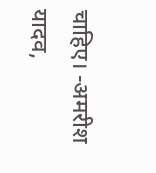चाहिए। -अमरीश यादव,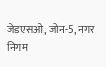जेडएसओ, जोन-5, नगर निगम